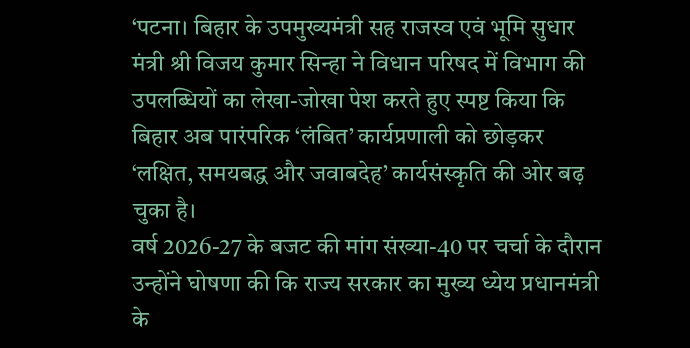‘पटना। बिहार के उपमुख्यमंत्री सह राजस्व एवं भूमि सुधार मंत्री श्री विजय कुमार सिन्हा ने विधान परिषद में विभाग की उपलब्धियों का लेखा-जोखा पेश करते हुए स्पष्ट किया कि बिहार अब पारंपरिक ‘लंबित’ कार्यप्रणाली को छोड़कर ‘लक्षित, समयबद्ध और जवाबदेह’ कार्यसंस्कृति की ओर बढ़ चुका है।
वर्ष 2026-27 के बजट की मांग संख्या-40 पर चर्चा के दौरान उन्होंने घोषणा की कि राज्य सरकार का मुख्य ध्येय प्रधानमंत्री के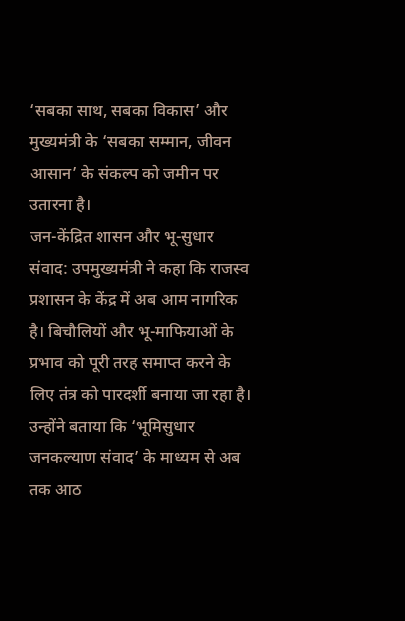‘सबका साथ, सबका विकास’ और मुख्यमंत्री के ‘सबका सम्मान, जीवन आसान’ के संकल्प को जमीन पर उतारना है।
जन-केंद्रित शासन और भू-सुधार संवाद: उपमुख्यमंत्री ने कहा कि राजस्व प्रशासन के केंद्र में अब आम नागरिक है। बिचौलियों और भू-माफियाओं के प्रभाव को पूरी तरह समाप्त करने के लिए तंत्र को पारदर्शी बनाया जा रहा है।
उन्होंने बताया कि ‘भूमिसुधार जनकल्याण संवाद’ के माध्यम से अब तक आठ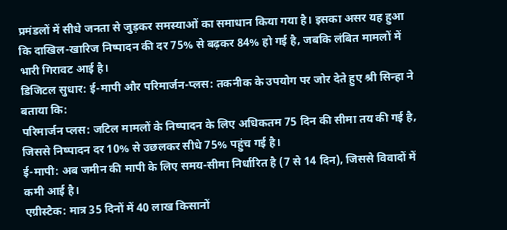प्रमंडलों में सीधे जनता से जुड़कर समस्याओं का समाधान किया गया है। इसका असर यह हुआ कि दाखिल-खारिज निष्पादन की दर 75% से बढ़कर 84% हो गई है, जबकि लंबित मामलों में भारी गिरावट आई है।
डिजिटल सुधार: ई-मापी और परिमार्जन-प्लस: तकनीक के उपयोग पर जोर देते हुए श्री सिन्हा ने बताया कि:
परिमार्जन प्लस: जटिल मामलों के निष्पादन के लिए अधिकतम 75 दिन की सीमा तय की गई है, जिससे निष्पादन दर 10% से उछलकर सीधे 75% पहुंच गई है।
ई-मापी: अब जमीन की मापी के लिए समय-सीमा निर्धारित है (7 से 14 दिन), जिससे विवादों में कमी आई है।
एग्रीस्टैक: मात्र 35 दिनों में 40 लाख किसानों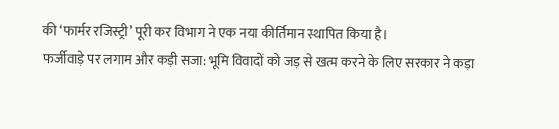की ‘फार्मर रजिस्ट्री’ पूरी कर विभाग ने एक नया कीर्तिमान स्थापित किया है।
फर्जीवाड़े पर लगाम और कड़ी सजा: भूमि विवादों को जड़ से खत्म करने के लिए सरकार ने कड़ा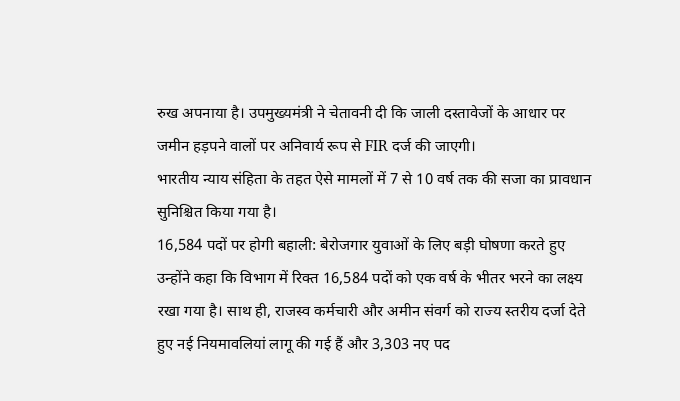रुख अपनाया है। उपमुख्यमंत्री ने चेतावनी दी कि जाली दस्तावेजों के आधार पर जमीन हड़पने वालों पर अनिवार्य रूप से FIR दर्ज की जाएगी।
भारतीय न्याय संहिता के तहत ऐसे मामलों में 7 से 10 वर्ष तक की सजा का प्रावधान सुनिश्चित किया गया है।
16,584 पदों पर होगी बहाली: बेरोजगार युवाओं के लिए बड़ी घोषणा करते हुए उन्होंने कहा कि विभाग में रिक्त 16,584 पदों को एक वर्ष के भीतर भरने का लक्ष्य रखा गया है। साथ ही, राजस्व कर्मचारी और अमीन संवर्ग को राज्य स्तरीय दर्जा देते हुए नई नियमावलियां लागू की गई हैं और 3,303 नए पद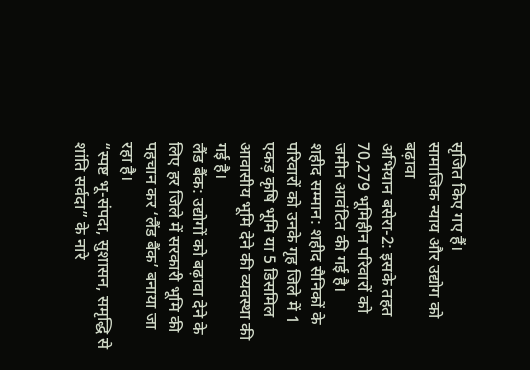सृजित किए गए हैं।
सामाजिक न्याय और उद्योग को बढ़ावा
अभियान बसेरा-2: इसके तहत 70,279 भूमिहीन परिवारों को जमीन आवंटित की गई है।
शहीद सम्मान: शहीद सैनिकों के परिवारों को उनके गृह जिले में 1 एकड़ कृषि भूमि या 5 डिसमिल आवासीय भूमि देने की व्यवस्था की गई है।
लैंड बैंक: उद्योगों को बढ़ावा देने के लिए हर जिले में सरकारी भूमि की पहचान कर ‘लैंड बैंक’ बनाया जा रहा है।
“स्पष्ट भू-संपदा, सुशासन, समृद्धि से शांति सर्वदा” के नारे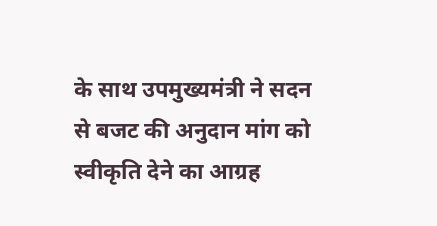के साथ उपमुख्यमंत्री ने सदन से बजट की अनुदान मांग को स्वीकृति देने का आग्रह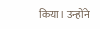किया। उन्होंने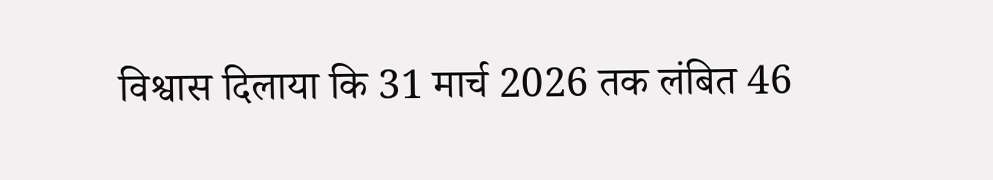विश्वास दिलाया कि 31 मार्च 2026 तक लंबित 46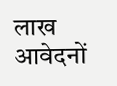लाख आवेदनों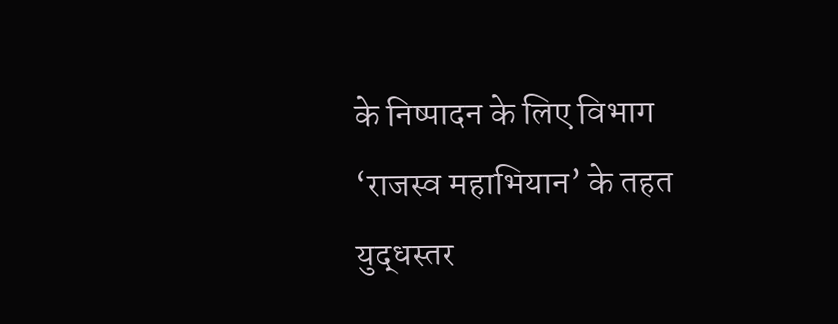के निष्पादन के लिए विभाग ‘राजस्व महाभियान’ के तहत युद्धस्तर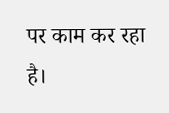पर काम कर रहा है।